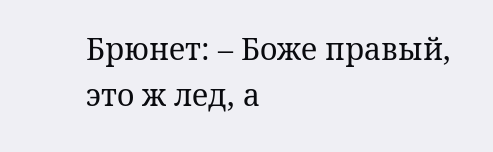Брюнет: – Боже правый, это ж лед, а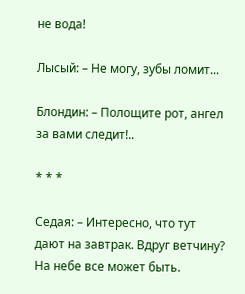не вода!

Лысый: – Не могу, зубы ломит...

Блондин: – Полощите рот, ангел за вами следит!..

* * *

Седая: – Интересно, что тут дают на завтрак. Вдруг ветчину? На небе все может быть.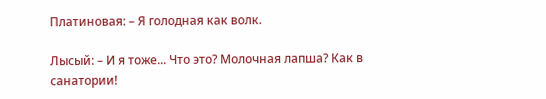Платиновая: – Я голодная как волк.

Лысый: – И я тоже... Что это? Молочная лапша? Как в санатории!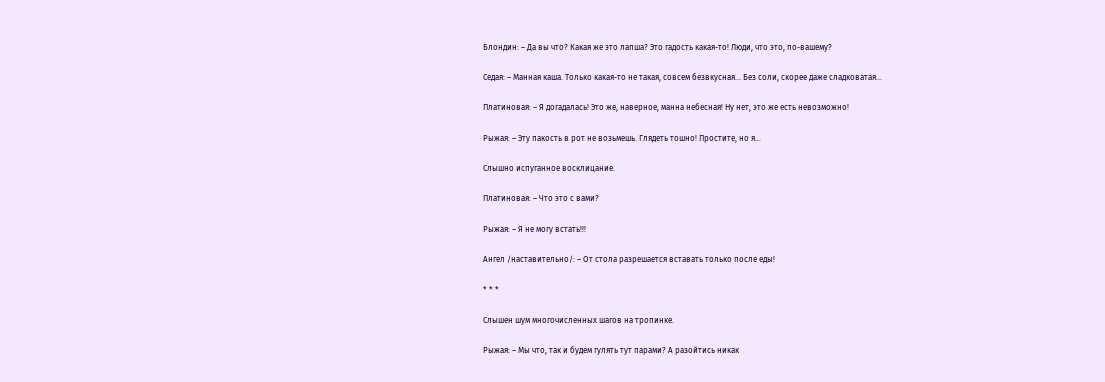Блондин: – Да вы что? Какая же это лапша? Это гадость какая-то! Люди, что это, по-вашему?

Седая: – Манная каша. Только какая-то не такая, совсем безвкусная... Без соли, скорее даже сладковатая...

Платиновая: – Я догадалась! Это же, наверное, манна небесная! Ну нет, это же есть невозможно!

Рыжая: – Эту пакость в рот не возьмешь. Глядеть тошно! Простите, но я...

Слышно испуганное восклицание.

Платиновая: – Что это с вами?

Рыжая: – Я не могу встать!!!

Ангел /наставительно/: – От стола разрешается вставать только после еды!

* * *

Слышен шум многочисленных шагов на тропинке.

Рыжая: – Мы что, так и будем гулять тут парами? А разойтись никак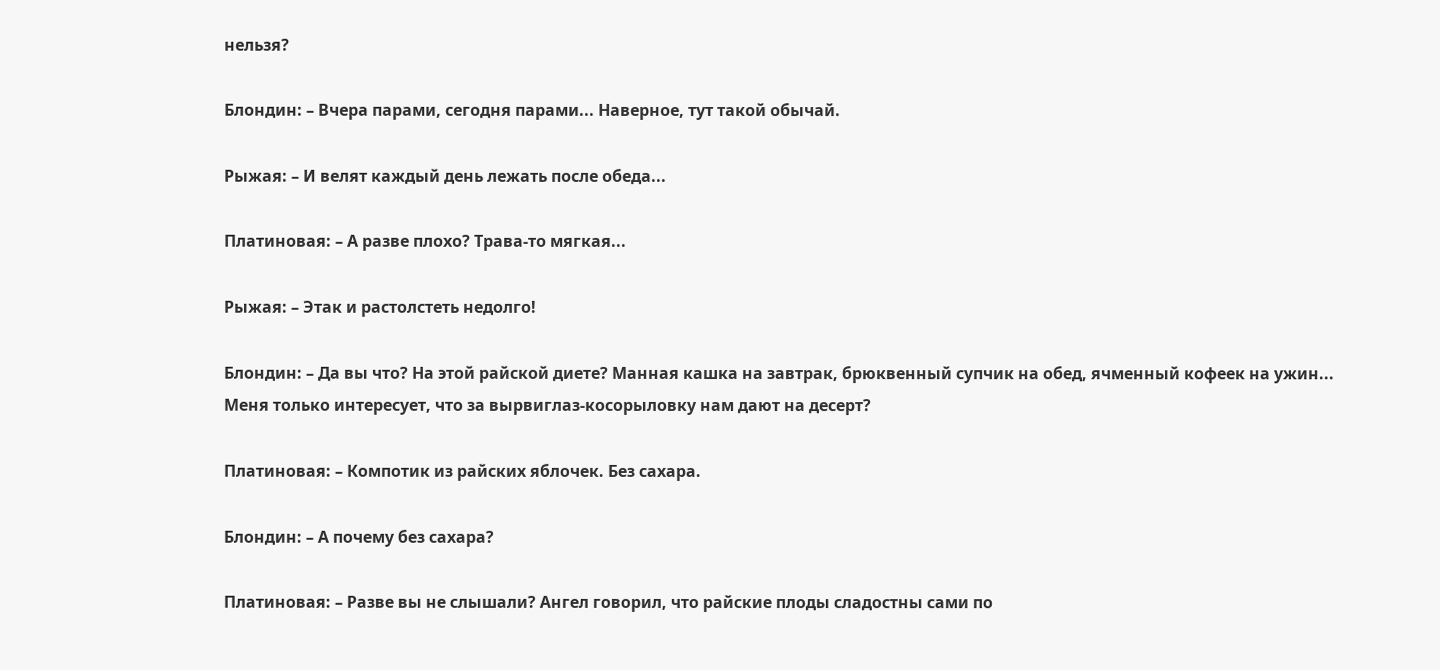нельзя?

Блондин: – Вчера парами, сегодня парами... Наверное, тут такой обычай.

Рыжая: – И велят каждый день лежать после обеда...

Платиновая: – А разве плохо? Трава-то мягкая...

Рыжая: – Этак и растолстеть недолго!

Блондин: – Да вы что? На этой райской диете? Манная кашка на завтрак, брюквенный супчик на обед, ячменный кофеек на ужин... Меня только интересует, что за вырвиглаз-косорыловку нам дают на десерт?

Платиновая: – Компотик из райских яблочек. Без сахара.

Блондин: – А почему без сахара?

Платиновая: – Разве вы не слышали? Ангел говорил, что райские плоды сладостны сами по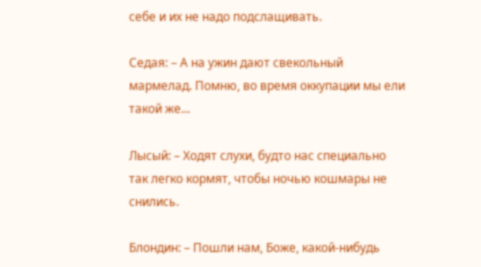себе и их не надо подслащивать.

Седая: – А на ужин дают свекольный мармелад. Помню, во время оккупации мы ели такой же...

Лысый: – Ходят слухи, будто нас специально так легко кормят, чтобы ночью кошмары не снились.

Блондин: – Пошли нам, Боже, какой-нибудь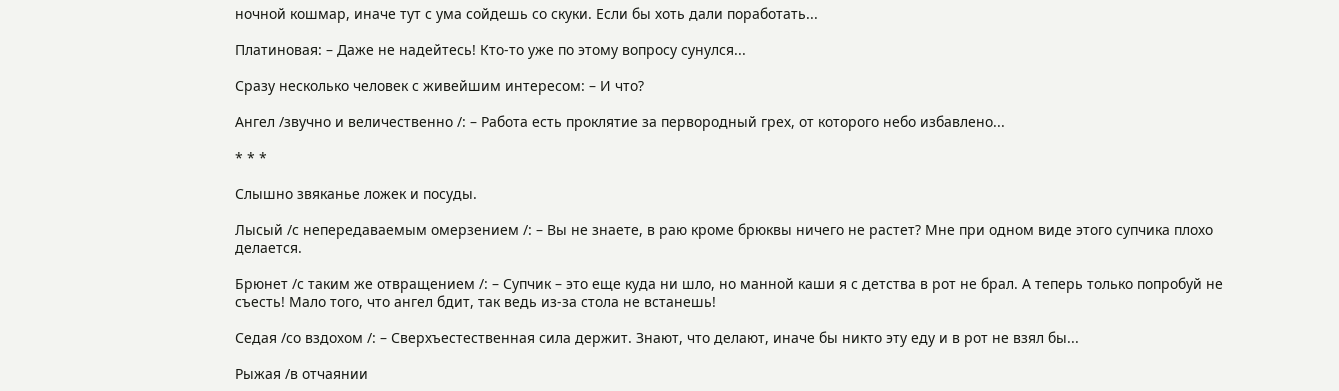ночной кошмар, иначе тут с ума сойдешь со скуки. Если бы хоть дали поработать...

Платиновая: – Даже не надейтесь! Кто-то уже по этому вопросу сунулся...

Сразу несколько человек с живейшим интересом: – И что?

Ангел /звучно и величественно /: – Работа есть проклятие за первородный грех, от которого небо избавлено...

* * *

Слышно звяканье ложек и посуды.

Лысый /с непередаваемым омерзением /: – Вы не знаете, в раю кроме брюквы ничего не растет? Мне при одном виде этого супчика плохо делается.

Брюнет /с таким же отвращением /: – Супчик – это еще куда ни шло, но манной каши я с детства в рот не брал. А теперь только попробуй не съесть! Мало того, что ангел бдит, так ведь из-за стола не встанешь!

Седая /со вздохом /: – Сверхъестественная сила держит. Знают, что делают, иначе бы никто эту еду и в рот не взял бы...

Рыжая /в отчаянии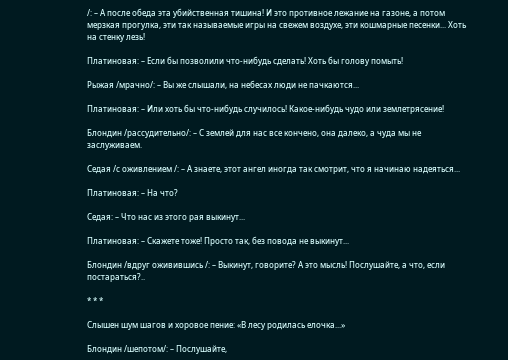/: – А после обеда эта убийственная тишина! И это противное лежание на газоне, а потом мерзкая прогулка, эти так называемые игры на свежем воздухе, эти кошмарные песенки... Хоть на стенку лезь!

Платиновая: – Если бы позволили что-нибудь сделать! Хоть бы голову помыть!

Рыжая /мрачно/: – Вы же слышали, на небесах люди не пачкаются...

Платиновая: – Или хоть бы что-нибудь случилось! Какое-нибудь чудо или землетрясение!

Блондин /рассудительно/: – С землей для нас все кончено, она далеко, а чуда мы не заслуживаем.

Седая /с оживлением /: – А знаете, этот ангел иногда так смотрит, что я начинаю надеяться...

Платиновая: – На что?

Седая: – Что нас из этого рая выкинут...

Платиновая: – Скажете тоже! Просто так, без повода не выкинут...

Блондин /вдруг оживившись /: – Выкинут, говорите? А это мысль! Послушайте, а что, если постараться?..

* * *

Слышен шум шагов и хоровое пение: «В лесу родилась елочка...»

Блондин /шепотом/: – Послушайте,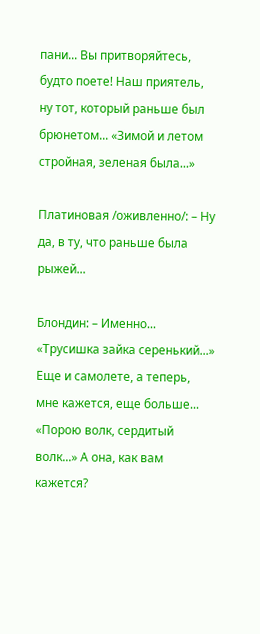пани... Вы притворяйтесь, будто поете! Наш приятель, ну тот, который раньше был брюнетом... «Зимой и летом стройная, зеленая была...»

Платиновая /оживленно/: – Ну да, в ту, что раньше была рыжей...

Блондин: – Именно... «Трусишка зайка серенький...» Еще и самолете, а теперь, мне кажется, еще больше... «Порою волк, сердитый волк...» А она, как вам кажется?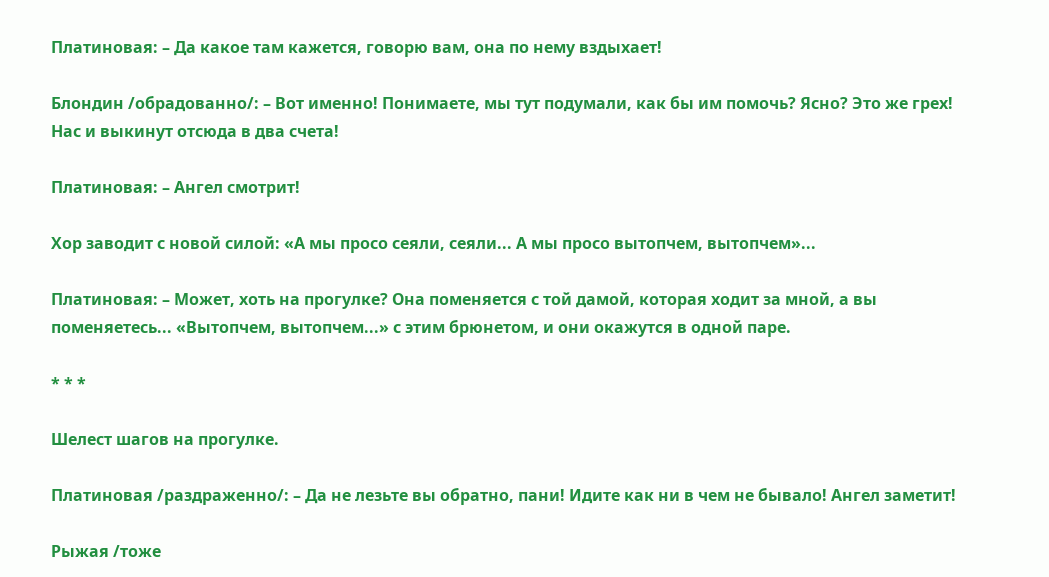Платиновая: – Да какое там кажется, говорю вам, она по нему вздыхает!

Блондин /обрадованно/: – Вот именно! Понимаете, мы тут подумали, как бы им помочь? Ясно? Это же грех! Нас и выкинут отсюда в два счета!

Платиновая: – Ангел смотрит!

Хор заводит с новой силой: «А мы просо сеяли, сеяли... А мы просо вытопчем, вытопчем»...

Платиновая: – Может, хоть на прогулке? Она поменяется с той дамой, которая ходит за мной, а вы поменяетесь... «Вытопчем, вытопчем...» с этим брюнетом, и они окажутся в одной паре.

* * *

Шелест шагов на прогулке.

Платиновая /раздраженно/: – Да не лезьте вы обратно, пани! Идите как ни в чем не бывало! Ангел заметит!

Рыжая /тоже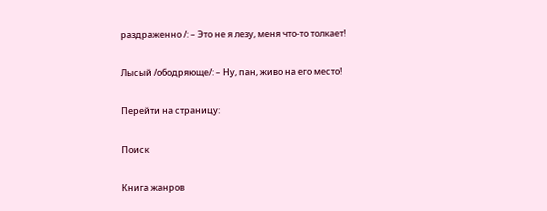раздраженно /: – Это не я лезу, меня что-то толкает!

Лысый /ободряюще/: – Ну, пан, живо на его место!

Перейти на страницу:

Поиск

Книга жанров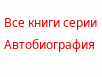Все книги серии Автобиография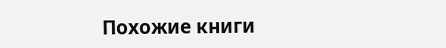Похожие книги